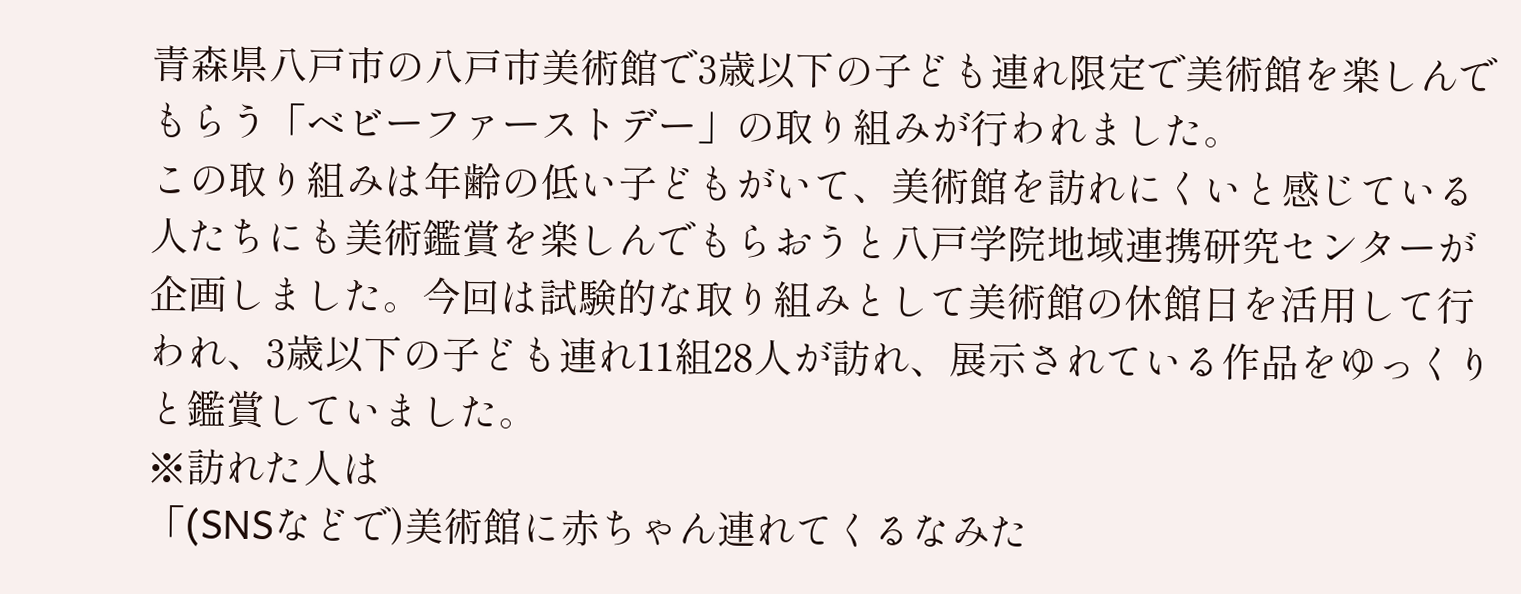青森県八戸市の八戸市美術館で3歳以下の子ども連れ限定で美術館を楽しんでもらう「ベビーファーストデー」の取り組みが行われました。
この取り組みは年齢の低い子どもがいて、美術館を訪れにくいと感じている人たちにも美術鑑賞を楽しんでもらおうと八戸学院地域連携研究センターが企画しました。今回は試験的な取り組みとして美術館の休館日を活用して行われ、3歳以下の子ども連れ11組28人が訪れ、展示されている作品をゆっくりと鑑賞していました。
※訪れた人は
「(SNSなどで)美術館に赤ちゃん連れてくるなみた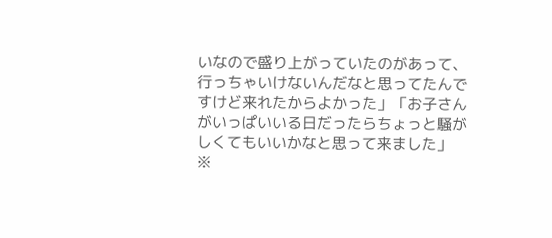いなので盛り上がっていたのがあって、行っちゃいけないんだなと思ってたんですけど来れたからよかった」「お子さんがいっぱいいる日だったらちょっと騒がしくてもいいかなと思って来ました」
※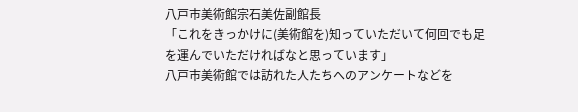八戸市美術館宗石美佐副館長
「これをきっかけに(美術館を)知っていただいて何回でも足を運んでいただければなと思っています」
八戸市美術館では訪れた人たちへのアンケートなどを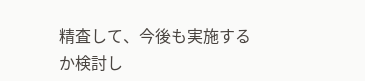精査して、今後も実施するか検討し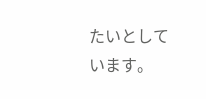たいとしています。